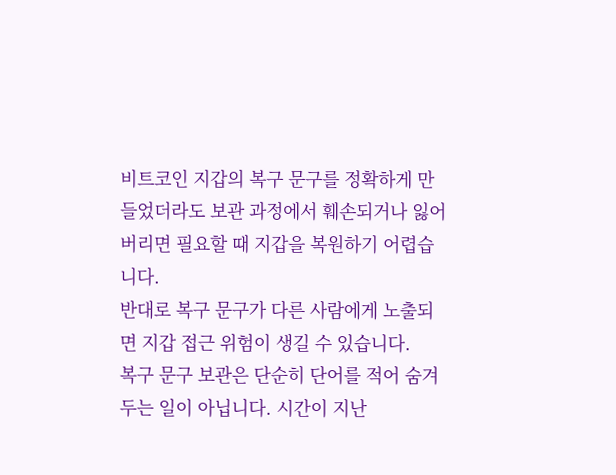비트코인 지갑의 복구 문구를 정확하게 만들었더라도 보관 과정에서 훼손되거나 잃어버리면 필요할 때 지갑을 복원하기 어렵습니다.
반대로 복구 문구가 다른 사람에게 노출되면 지갑 접근 위험이 생길 수 있습니다.
복구 문구 보관은 단순히 단어를 적어 숨겨두는 일이 아닙니다. 시간이 지난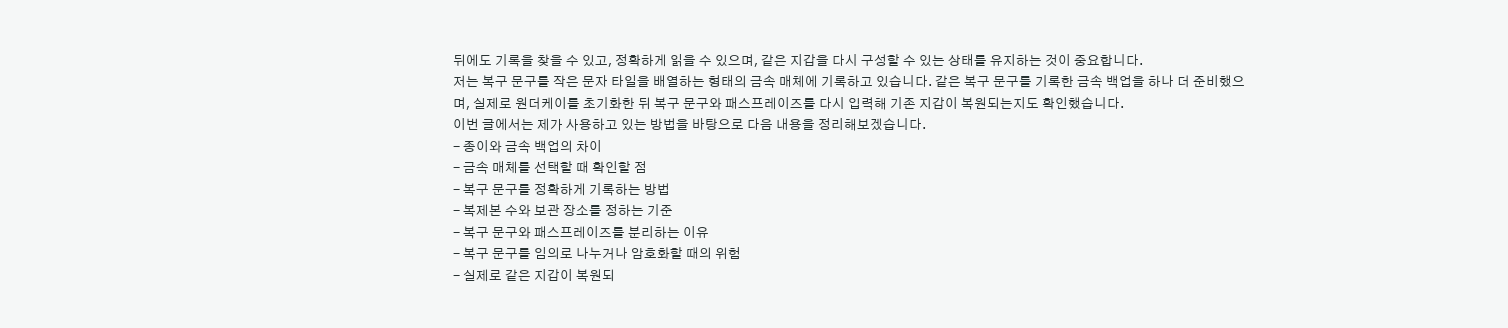뒤에도 기록을 찾을 수 있고, 정확하게 읽을 수 있으며, 같은 지갑을 다시 구성할 수 있는 상태를 유지하는 것이 중요합니다.
저는 복구 문구를 작은 문자 타일을 배열하는 형태의 금속 매체에 기록하고 있습니다. 같은 복구 문구를 기록한 금속 백업을 하나 더 준비했으며, 실제로 원더케이를 초기화한 뒤 복구 문구와 패스프레이즈를 다시 입력해 기존 지갑이 복원되는지도 확인했습니다.
이번 글에서는 제가 사용하고 있는 방법을 바탕으로 다음 내용을 정리해보겠습니다.
- 종이와 금속 백업의 차이
- 금속 매체를 선택할 때 확인할 점
- 복구 문구를 정확하게 기록하는 방법
- 복제본 수와 보관 장소를 정하는 기준
- 복구 문구와 패스프레이즈를 분리하는 이유
- 복구 문구를 임의로 나누거나 암호화할 때의 위험
- 실제로 같은 지갑이 복원되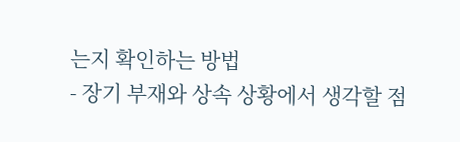는지 확인하는 방법
- 장기 부재와 상속 상황에서 생각할 점